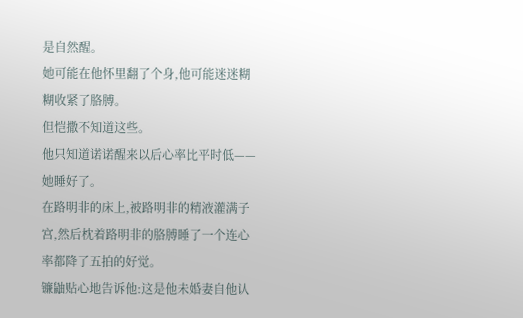是自然醒。
她可能在他怀里翻了个身,他可能迷迷糊糊收紧了胳膊。
但恺撒不知道这些。
他只知道诺诺醒来以后心率比平时低——她睡好了。
在路明非的床上,被路明非的精液灌满子宫,然后枕着路明非的胳膊睡了一个连心率都降了五拍的好觉。
镰鼬贴心地告诉他:这是他未婚妻自他认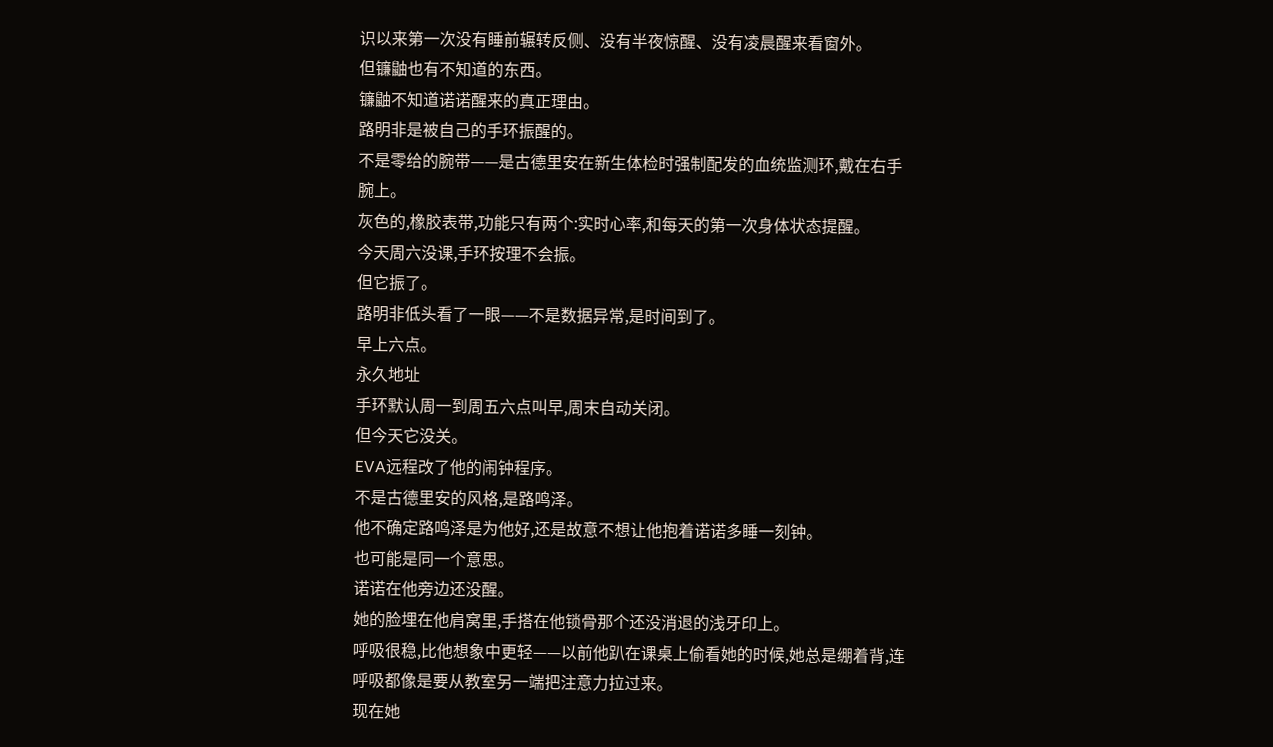识以来第一次没有睡前辗转反侧、没有半夜惊醒、没有凌晨醒来看窗外。
但镰鼬也有不知道的东西。
镰鼬不知道诺诺醒来的真正理由。
路明非是被自己的手环振醒的。
不是零给的腕带——是古德里安在新生体检时强制配发的血统监测环,戴在右手腕上。
灰色的,橡胶表带,功能只有两个:实时心率,和每天的第一次身体状态提醒。
今天周六没课,手环按理不会振。
但它振了。
路明非低头看了一眼——不是数据异常,是时间到了。
早上六点。
永久地址
手环默认周一到周五六点叫早,周末自动关闭。
但今天它没关。
EVA远程改了他的闹钟程序。
不是古德里安的风格,是路鸣泽。
他不确定路鸣泽是为他好,还是故意不想让他抱着诺诺多睡一刻钟。
也可能是同一个意思。
诺诺在他旁边还没醒。
她的脸埋在他肩窝里,手搭在他锁骨那个还没消退的浅牙印上。
呼吸很稳,比他想象中更轻——以前他趴在课桌上偷看她的时候,她总是绷着背,连呼吸都像是要从教室另一端把注意力拉过来。
现在她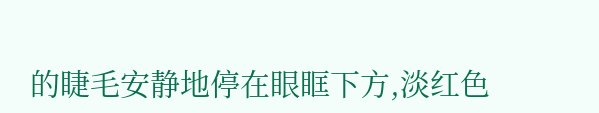的睫毛安静地停在眼眶下方,淡红色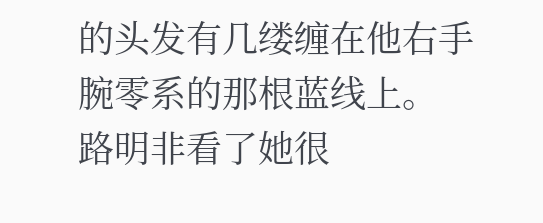的头发有几缕缠在他右手腕零系的那根蓝线上。
路明非看了她很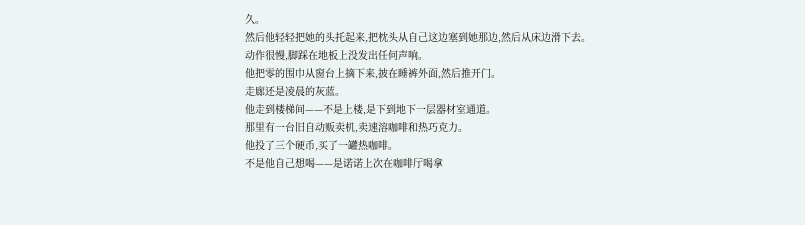久。
然后他轻轻把她的头托起来,把枕头从自己这边塞到她那边,然后从床边滑下去。
动作很慢,脚踩在地板上没发出任何声响。
他把零的围巾从窗台上摘下来,披在睡裤外面,然后推开门。
走廊还是凌晨的灰蓝。
他走到楼梯间——不是上楼,是下到地下一层器材室通道。
那里有一台旧自动贩卖机,卖速溶咖啡和热巧克力。
他投了三个硬币,买了一罐热咖啡。
不是他自己想喝——是诺诺上次在咖啡厅喝拿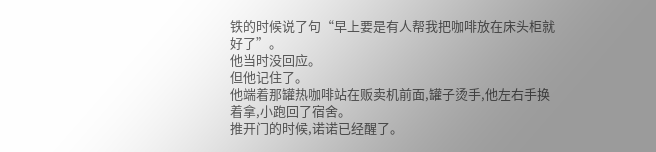铁的时候说了句“早上要是有人帮我把咖啡放在床头柜就好了”。
他当时没回应。
但他记住了。
他端着那罐热咖啡站在贩卖机前面,罐子烫手,他左右手换着拿,小跑回了宿舍。
推开门的时候,诺诺已经醒了。